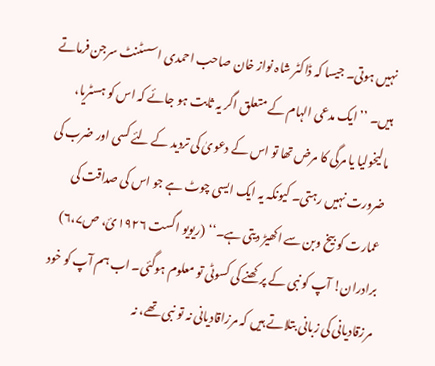نہیں ہوتی۔ جیسا کہ ڈاکٹر شاہ نواز خان صاحب احمدی اسسٹنٹ سرجن فرماتے ہیں۔ ’’ایک مدعی الہام کے متعلق اگر یہ ثابت ہو جائے کہ اس کو ہسٹریا، مالیخولیا یا مرگی کا مرض تھا تو اس کے دعویٰ کی تردید کے لئے کسی اور ضرب کی ضرورت نہیں رہتی۔ کیونکہ یہ ایک ایسی چوٹ ہے جو اس کی صداقت کی عمارت کو بیخ وبن سے اکھیڑ دیتی ہے۔‘‘ (ریویو اگست ۱۹۲۶ئ، ص۶،۷)
برادران! آپ کو نبی کے پرکھنے کی کسوٹی تو معلوم ہوگئی۔ اب ہم آپ کو خود مرزقادیانی کی زبانی بتلاتے ہیں کہ مرزاقادیانی نہ تو نبی تھے، نہ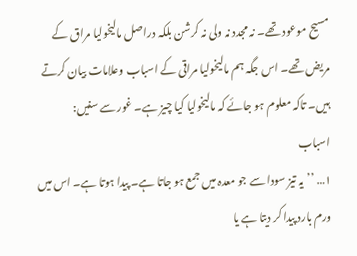مسیح موعود تھے۔ نہ مجدد نہ ولی نہ کرشن بلکہ دراصل مالیخولیا مراق کے مریض تھے۔ اس جگہ ہم مالیخولیا مراقی کے اسباب وعلامات بیان کرتے ہیں۔ تاکہ معلوم ہو جائے کہ مالیخولیا کیا چیز ہے۔ غور سے سنیں:
اسباب
۱… ’’یہ تیز سودا سے جو معدہ میں جمع ہو جاتا ہے۔ پیدا ہوتا ہے۔ اس میں ورم بارد پیدا کر دیتا ہے یا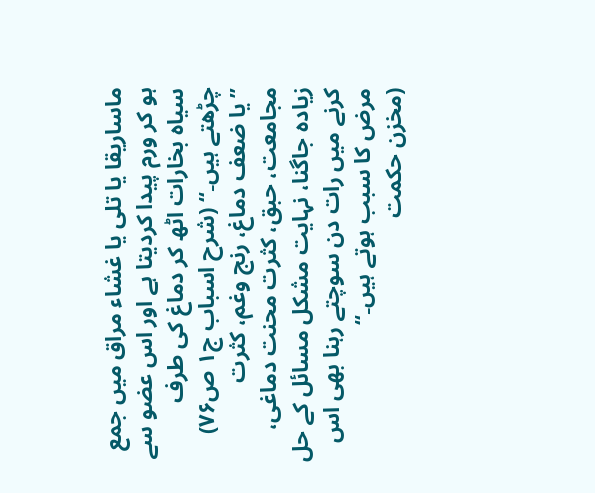ماساریقا یا تلی یا غشاء مراق میں جمع ہو کر ورم پیدا کردیتا ہے اور اس عضو سے سیاہ بخارات اٹھ کر دماغ کی طرف چڑھتے ہیں۔‘‘ (شرح اسباب ج۱ ص۷۶)
’’یا ضعف دماغ، رنج وغم، کثرت مجامعت، حبق، کثرت محنت دماغی، زیادہ جاگنا، نہایت مشکل مسائل کے حل کرنے میں رات دن سوچتے رہنا بھی اس مرض کا سبب ہوتے ہیں۔‘‘
(مخزن حکمت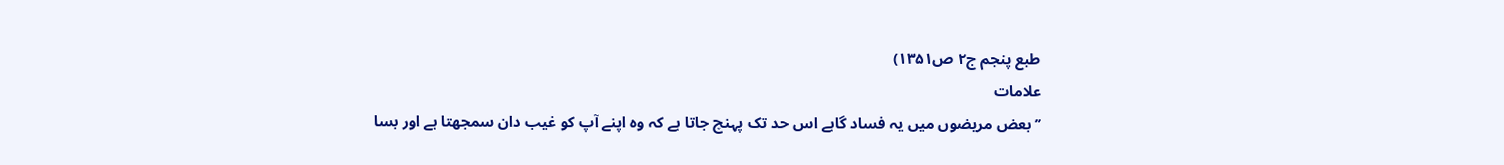طبع پنجم ج۲ ص۱۳۵۱)
علامات
’’بعض مریضوں میں یہ فساد گاہے اس حد تک پہنچ جاتا ہے کہ وہ اپنے آپ کو غیب دان سمجھتا ہے اور بسا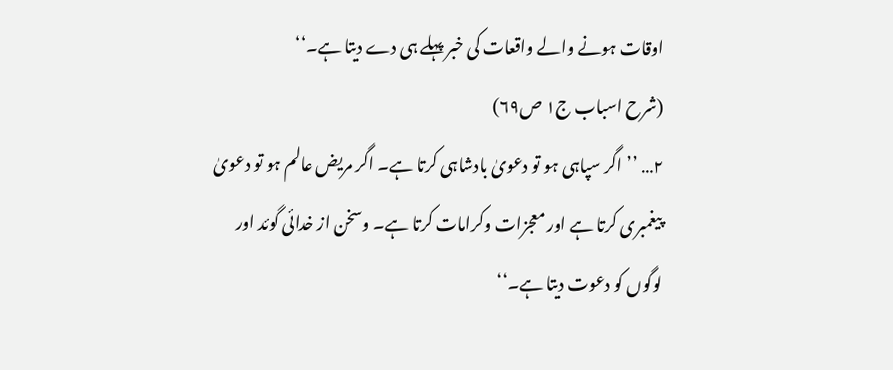اوقات ہونے والے واقعات کی خبر پہلے ہی دے دیتا ہے۔‘‘
(شرح اسباب ج۱ ص۶۹)
۲… ’’اگر سپاہی ہو تو دعویٰ بادشاہی کرتا ہے۔ اگر مریض عالم ہو تو دعویٰ پیغمبری کرتا ہے اور معجزات وکرامات کرتا ہے۔ وسخن از خدائی گوئد اور لوگوں کو دعوت دیتا ہے۔‘‘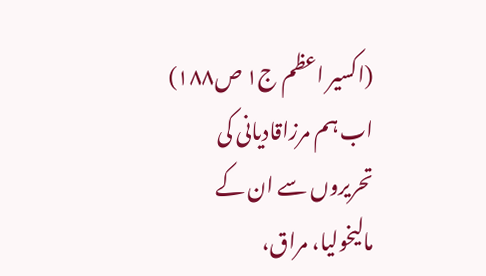(اکسیر اعظم ج۱ ص۱۸۸)
اب ہم مرزاقادیانی کی تحریروں سے ان کے مالیخولیا، مراق،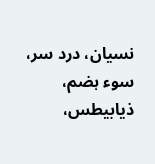نسیان، درد سر، سوء ہضم، ذیابیطس،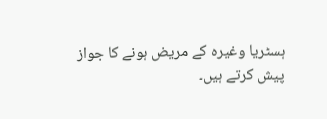ہسٹریا وغیرہ کے مریض ہونے کا جواز پیش کرتے ہیں۔